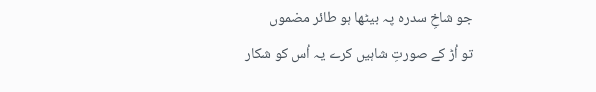جو شاخِ سدرہ پہ بیٹھا ہو طائر مضموں
تو اُڑ کے صورتِ شاہیں کرے یہ اُس کو شکار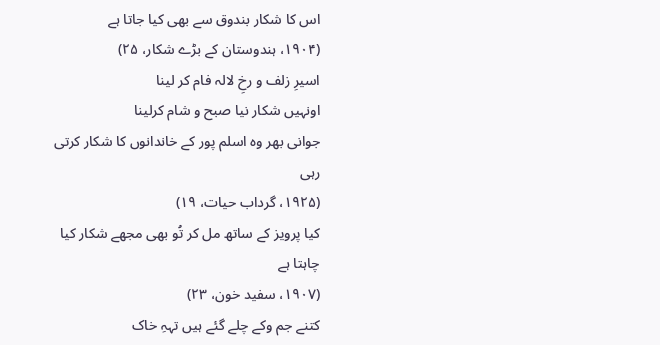اس کا شکار بندوق سے بھی کیا جاتا ہے
(۱۹۰۴، ہندوستان کے بڑے شکار، ۲۵)
اسیرِ زلف و رخِ لالہ فام کر لینا
اونہیں شکار نیا صبح و شام کرلینا
جوانی بھر وہ اسلم پور کے خاندانوں کا شکار کرتی رہی
(۱۹۲۵، گرداب حیات، ۱۹)
کیا پرویز کے ساتھ مل کر تُو بھی مجھے شکار کیا چاہتا ہے
(۱۹۰۷، سفید خون، ۲۳)
کتنے جم وکے چلے گئے ہیں تہہِ خاک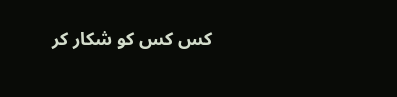کس کس کو شکار کر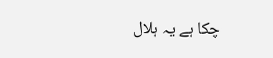چکا ہے یہ ہلال